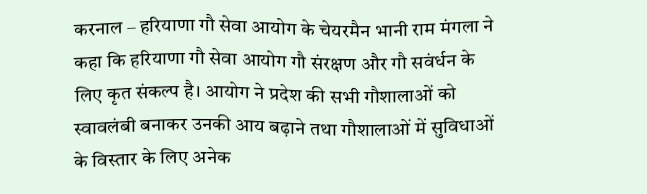करनाल – हरियाणा गौ सेवा आयोग के चेयरमैन भानी राम मंगला ने कहा कि हरियाणा गौ सेवा आयोग गौ संरक्षण और गौ सवंर्धन के लिए कृत संकल्प है। आयोग ने प्रदेश की सभी गौशालाओं को स्वावलंबी बनाकर उनकी आय बढ़ाने तथा गौशालाओं में सुविधाओं के विस्तार के लिए अनेक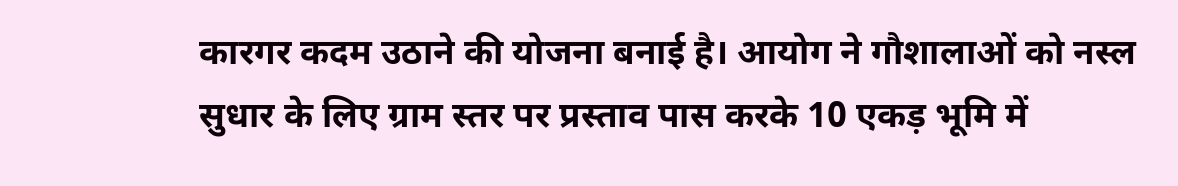कारगर कदम उठाने की योजना बनाई है। आयोग ने गौशालाओं को नस्ल सुधार के लिए ग्राम स्तर पर प्रस्ताव पास करके 10 एकड़ भूमि में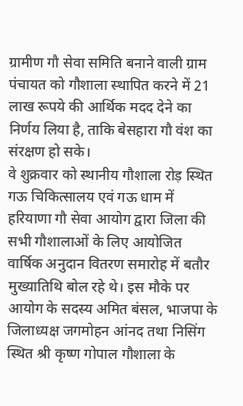ग्रामीण गौ सेवा समिति बनाने वाली ग्राम पंचायत को गौशाला स्थापित करने में 21 लाख रूपये की आर्थिक मदद देने का निर्णय लिया है, ताकि बेसहारा गौ वंश का संरक्षण हो सके।
वे शुक्रवार को स्थानीय गौशाला रोड़ स्थित गऊ चिकित्सालय एवं गऊ धाम में हरियाणा गौ सेवा आयोग द्वारा जिला की सभी गौशालाओं के लिए आयोजित वार्षिक अनुदान वितरण समारोह में बतौर मुख्यातिथि बोल रहे थे। इस मौके पर आयोग के सदस्य अमित बंसल, भाजपा के जिलाध्यक्ष जगमोहन आंनद तथा निसिंग स्थित श्री कृष्ण गोपाल गौशाला के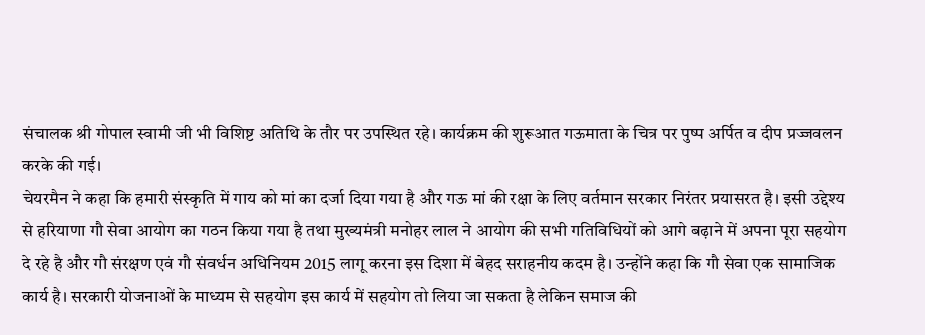संचालक श्री गोपाल स्वामी जी भी विशिष्ट अतिथि के तौर पर उपस्थित रहे। कार्यक्रम की शुरूआत गऊमाता के चित्र पर पुष्प अर्पित व दीप प्रज्जवलन करके की गई।
चेयरमैन ने कहा कि हमारी संस्कृति में गाय को मां का दर्जा दिया गया है और गऊ मां की रक्षा के लिए वर्तमान सरकार निरंतर प्रयासरत है। इसी उद्देश्य से हरियाणा गौ सेवा आयोग का गठन किया गया है तथा मुख्यमंत्री मनोहर लाल ने आयोग की सभी गतिविधियों को आगे बढ़ाने में अपना पूरा सहयोग दे रहे है और गौ संरक्षण एवं गौ संवर्धन अधिनियम 2015 लागू करना इस दिशा में बेहद सराहनीय कदम है। उन्होंने कहा कि गौ सेवा एक सामाजिक कार्य है। सरकारी योजनाओं के माध्यम से सहयोग इस कार्य में सहयोग तो लिया जा सकता है लेकिन समाज की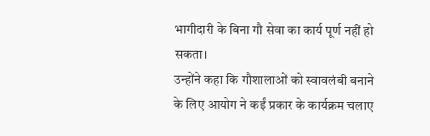भागीदारी के बिना गौ सेवा का कार्य पूर्ण नहीं हो सकता।
उन्होंने कहा कि गौशालाओं को स्वावलंबी बनाने के लिए आयोग ने कईं प्रकार के कार्यक्रम चलाए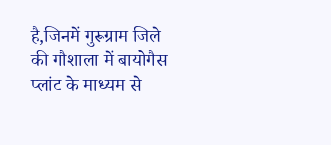है,जिनमें गुरूग्राम जिले की गौशाला में बायोगैस प्लांट के माध्यम से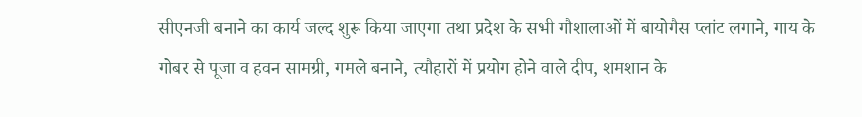सीएनजी बनाने का कार्य जल्द शुरू किया जाएगा तथा प्रदेश के सभी गौशालाओं में बायोगैस प्लांट लगाने, गाय के गोबर से पूजा व हवन सामग्री, गमले बनाने, त्यौहारों में प्रयोग होने वाले दीप, शमशान के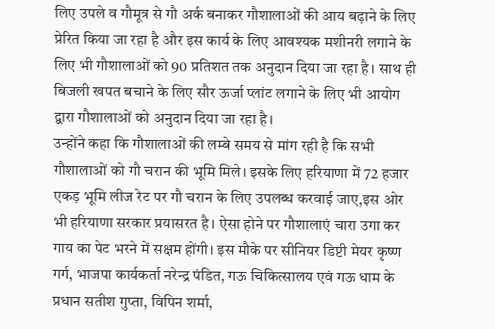लिए उपले व गौमूत्र से गौ अर्क बनाकर गौशालाओं की आय बढ़ाने के लिए प्रेरित किया जा रहा है और इस कार्य के लिए आवश्यक मशीनरी लगाने के लिए भी गौशालाओं को 90 प्रतिशत तक अनुदान दिया जा रहा है। साथ ही बिजली खपत बचाने के लिए सौर ऊर्जा प्लांट लगाने के लिए भी आयोग द्वारा गौशालाओं को अनुदान दिया जा रहा है।
उन्होंने कहा कि गौशालाओं की लम्बे समय से मांग रही है कि सभी गौशालाओं को गौ चरान की भूमि मिले। इसके लिए हरियाणा में 72 हजार एकड़ भूमि लीज रेट पर गौ चरान के लिए उपलब्ध करवाई जाए,इस ओर भी हरियाणा सरकार प्रयासरत है। ऐसा होने पर गौशालाएं चारा उगा कर गाय का पेट भरने में सक्षम होंगी। इस मौके पर सीनियर डिप्टी मेयर कृष्ण गर्ग, भाजपा कार्यकर्ता नरेन्द्र पंडित, गऊ चिकित्सालय एवं गऊ धाम के प्रधान सतीश गुप्ता, विपिन शर्मा,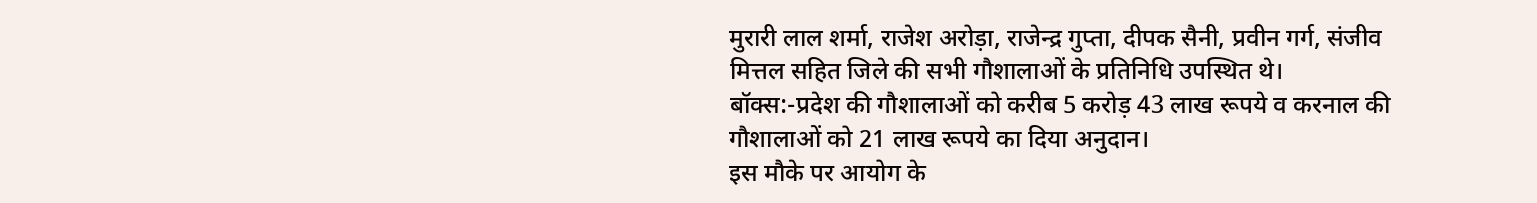मुरारी लाल शर्मा, राजेश अरोड़ा, राजेन्द्र गुप्ता, दीपक सैनी, प्रवीन गर्ग, संजीव मित्तल सहित जिले की सभी गौशालाओं के प्रतिनिधि उपस्थित थे।
बॉक्स:-प्रदेश की गौशालाओं को करीब 5 करोड़ 43 लाख रूपये व करनाल की गौशालाओं को 21 लाख रूपये का दिया अनुदान।
इस मौके पर आयोग के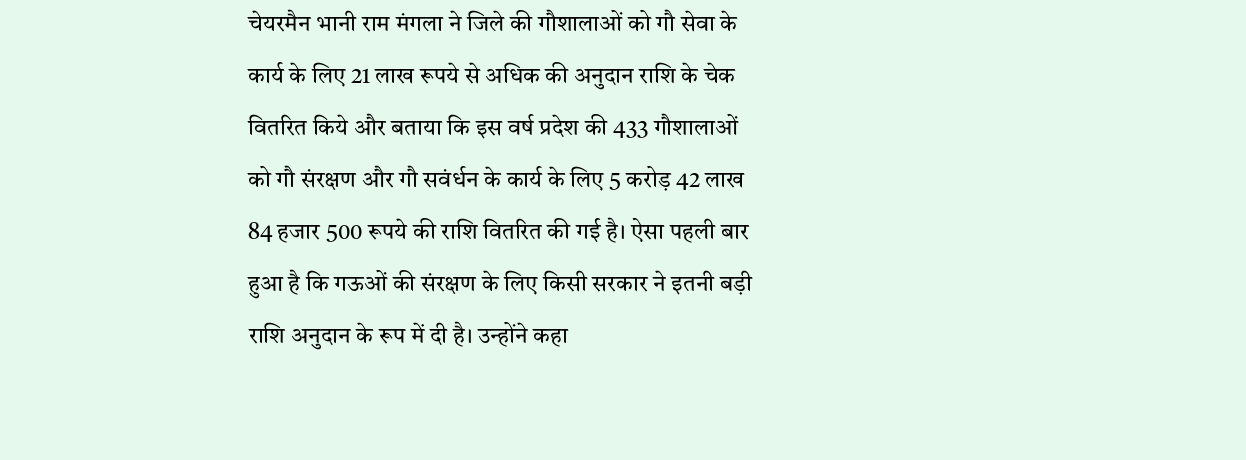चेयरमैन भानी राम मंगला ने जिले की गौशालाओं को गौ सेवा के कार्य के लिए 21 लाख रूपये से अधिक की अनुदान राशि के चेक वितरित किये और बताया कि इस वर्ष प्रदेश की 433 गौशालाओं को गौ संरक्षण और गौ सवंर्धन के कार्य के लिए 5 करोड़ 42 लाख 84 हजार 500 रूपये की राशि वितरित की गई है। ऐसा पहली बार हुआ है कि गऊओं की संरक्षण के लिए किसी सरकार ने इतनी बड़ी राशि अनुदान के रूप में दी है। उन्होंने कहा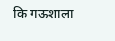कि गऊशाला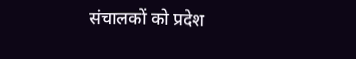संचालकों को प्रदेश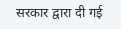सरकार द्वारा दी गई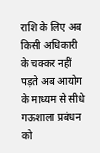राशि के लिए अब किसी अधिकारी के चक्कर नहीं पड़ते अब आयोग के माध्यम से सीधे गऊशाला प्रबंधन को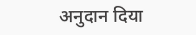अनुदान दिया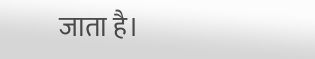जाता है।